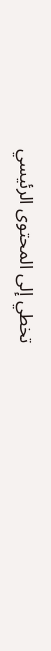تخطي إلى المحتوى الرئيسي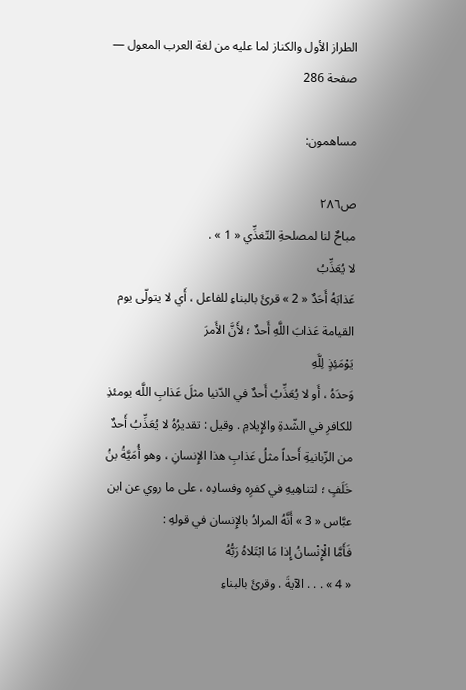الطراز الأول والكناز لما عليه من لغة العرب المعول — صفحة 286

مساهمون:

ص٢٨٦
مباحٌ لنا لمصلحةِ التّغذِّي « 1 » .
لا يُعَذِّبُ
عَذابَهُ أَحَدٌ « 2 » قرئَ بالبناءِ للفاعل ، أَي لا يتولّى يوم القيامة عَذابَ اللَّهِ أَحدٌ ؛ لأَنَّ الأَمرَ
يَوْمَئِذٍ لِلَّهِ
وَحدَهُ ، أَو لا يُعَذِّبُ أَحدٌ في الدّنيا مثلَ عَذابِ اللَّه يومئذِ للكافرِ في الشّدةِ والإِيلامِ . وقيل : تقديرُهُ لا يُعَذِّبُ أَحدٌ من الزّبانيةِ أَحداً مثلُ عَذابِ هذا الإِنسانِ ، وهو أُمَيَّةُ بنُ خَلَفٍ ؛ لتناهِيهِ في كفرِه وفسادِه ، على ما روي عن ابن عبَّاس « 3 » أَنَّهُ المرادُ بالإِنسان في قولهِ :
فَأَمَّا الْإِنْسانُ إِذا مَا ابْتَلاهُ رَبُّهُ
« 4 » . . . الآيةَ . وقرئَ بالبناءِ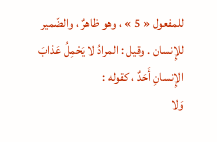للمفعول « 5 » ، وهو ظاهرٌ ، والضّمير للإِنسان . وقيل : المرادُ لا يَحْمِلُ عَذابَ الإِنسانِ أَحَدٌ ، كقوله :
وَلا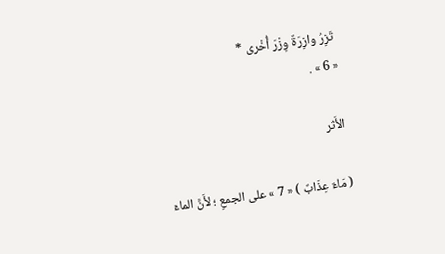تَزِرُ وازِرَةٌ وِزْرَ أُخْرى *
« 6 » .

الأَثر

( مَاءٌ عِذَابٌ ) « 7 » على الجمعِ ؛ لأَنَّ الماءَ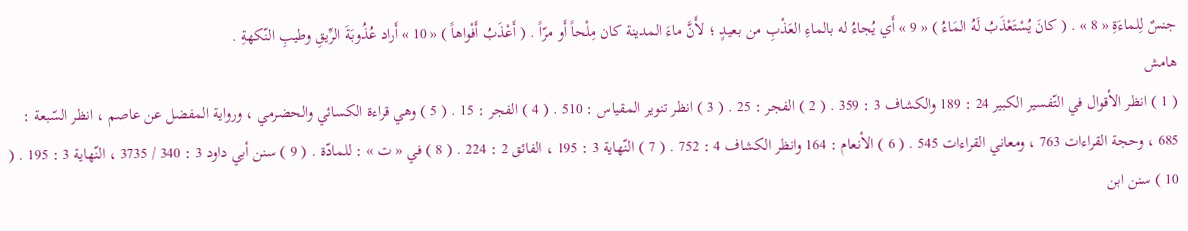جنسٌ لِلماءَةِ « 8 » . ( كانَ يُسْتَعْذَبُ لَهُ المَاءُ ) « 9 » أَي يُجاءُ له بالماءِ العَذْبِ من بعيدٍ ؛ لأَنَّ ماءَ المدينة كان مِلْحاً أَو مرّاً . ( أَعْذَبُ أَفْواهاً ) « 10 » أَراد عُذُوبَةَ الرِّيقِ وطيبِ النّكهةِ .
هامش
( 1 ) انظر الأقوال في التّفسير الكبير 24 : 189 والكشاف 3 : 359 . ( 2 ) الفجر : 25 . ( 3 ) انظر تنوير المقياس : 510 . ( 4 ) الفجر : 15 . ( 5 ) وهي قراءة الكسائي والحضرمي ، ورواية المفضل عن عاصم ، انظر السّبعة : 685 ، وحجة القراءات 763 ، ومعاني القراءات 545 . ( 6 ) الأنعام : 164 وانظر الكشاف 4 : 752 . ( 7 ) النّهاية 3 : 195 ، الفائق 2 : 224 . ( 8 ) في « ت » : للمادّة . ( 9 ) سنن أبي داود 3 : 340 / 3735 ، النّهاية 3 : 195 . ( 10 ) سنن ابن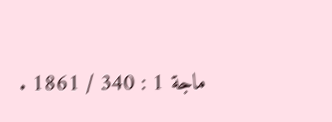ماجة 1 : 340 / 1861 .